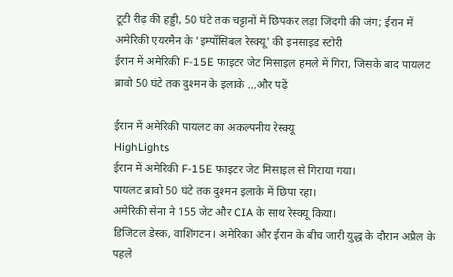टूटी रीढ़ की हड्डी, 50 घंटे तक चट्टानों में छिपकर लड़ा जिंदगी की जंग; ईरान में अमेरिकी एयरमैन के 'इम्पॉसिबल रेस्क्यू' की इनसाइड स्टोरी
ईरान में अमेरिकी F-15E फाइटर जेट मिसाइल हमले में गिरा, जिसके बाद पायलट ब्रावो 50 घंटे तक दुश्मन के इलाके ...और पढ़ें

ईरान में अमेरिकी पायलट का अकल्पनीय रेस्क्यू
HighLights
ईरान में अमेरिकी F-15E फाइटर जेट मिसाइल से गिराया गया।
पायलट ब्रावो 50 घंटे तक दुश्मन इलाके में छिपा रहा।
अमेरिकी सेना ने 155 जेट और CIA के साथ रेस्क्यू किया।
डिजिटल डेस्क, वाशिंगटन। अमेरिका और ईरान के बीच जारी युद्ध के दौरान अप्रैल के पहले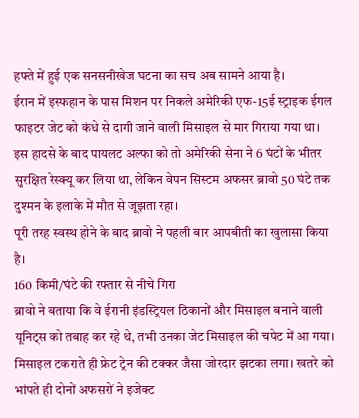हफ्ते में हुई एक सनसनीखेज घटना का सच अब सामने आया है।
ईरान में इस्फहान के पास मिशन पर निकले अमेरिकी एफ-15ई स्ट्राइक ईगल फाइटर जेट को कंधे से दागी जाने वाली मिसाइल से मार गिराया गया था। इस हादसे के बाद पायलट अल्फा को तो अमेरिकी सेना ने 6 घंटों के भीतर सुरक्षित रेस्क्यू कर लिया था, लेकिन वेपन सिस्टम अफसर ब्रावो 50 घंटे तक दुश्मन के इलाके में मौत से जूझता रहा।
पूरी तरह स्वस्थ होने के बाद ब्रावो ने पहली बार आपबीती का खुलासा किया है।
160 किमी/घंटे की रफ्तार से नीचे गिरा
ब्रावो ने बताया कि वे ईरानी इंडस्ट्रियल ठिकानों और मिसाइल बनाने वाली यूनिट्स को तबाह कर रहे थे, तभी उनका जेट मिसाइल की चपेट में आ गया। मिसाइल टकराते ही फ्रेट ट्रेन की टक्कर जैसा जोरदार झटका लगा। खतरे को भांपते ही दोनों अफसरों ने इजेक्ट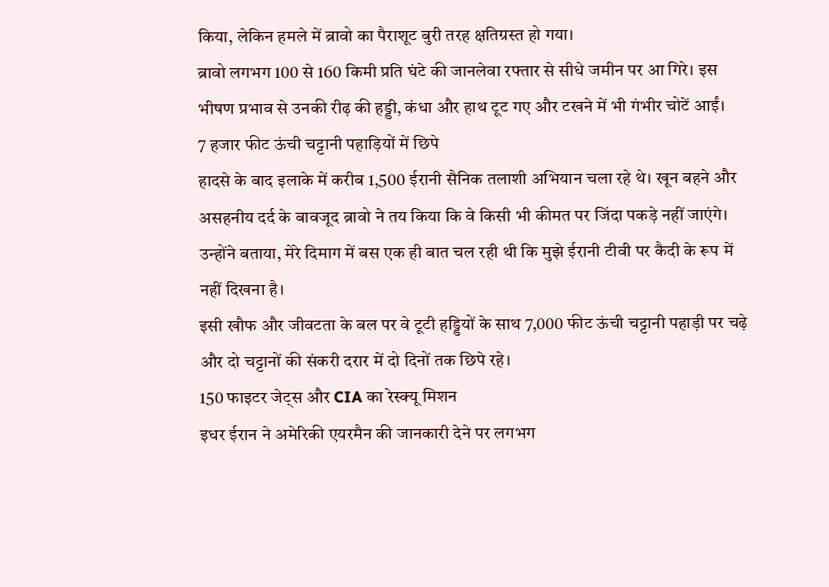किया, लेकिन हमले में ब्रावो का पैराशूट बुरी तरह क्षतिग्रस्त हो गया।
ब्रावो लगभग 100 से 160 किमी प्रति घंटे की जानलेवा रफ्तार से सीधे जमीन पर आ गिरे। इस भीषण प्रभाव से उनकी रीढ़ की हड्डी, कंधा और हाथ टूट गए और टखने में भी गंभीर चोटें आईं।
7 हजार फीट ऊंची चट्टानी पहाड़ियों में छिपे
हादसे के बाद इलाके में करीब 1,500 ईरानी सैनिक तलाशी अभियान चला रहे थे। खून बहने और असहनीय दर्द के बावजूद ब्रावो ने तय किया कि वे किसी भी कीमत पर जिंदा पकड़े नहीं जाएंगे। उन्होंने बताया, मेरे दिमाग में बस एक ही बात चल रही थी कि मुझे ईरानी टीवी पर कैदी के रूप में नहीं दिखना है।
इसी खौफ और जीवटता के बल पर वे टूटी हड्डियों के साथ 7,000 फीट ऊंची चट्टानी पहाड़ी पर चढ़े और दो चट्टानों की संकरी दरार में दो दिनों तक छिपे रहे।
150 फाइटर जेट्स और CIA का रेस्क्यू मिशन
इधर ईरान ने अमेरिकी एयरमैन की जानकारी देने पर लगभग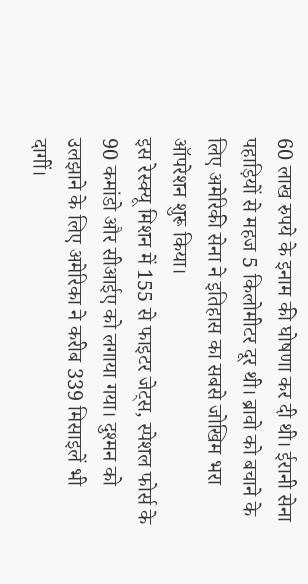60 लाख रुपये के इनाम की घोषणा कर दी थी। ईरानी सेना पहाड़ियों से महज 5 किलोमीटर दूर थी। ब्रावो को बचाने के लिए अमेरिकी सेना ने इतिहास का सबसे जोखिम भरा ऑपरेशन शुरू किया।
इस रेस्क्यू मिशन में 155 से फाइटर जेट्स, स्पेशल फोर्स के 90 कमांडो और सीआईए को लगाया गया। दुश्मन को उलझाने के लिए अमेरिका ने करीब 339 मिसाइलें भी दागीं।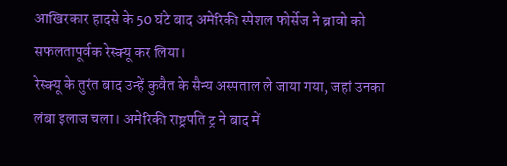आखिरकार हादसे के 50 घंटे बाद अमेरिकी स्पेशल फोर्सेज ने ब्रावो को सफलतापूर्वक रेस्क्यू कर लिया।
रेस्क्यू के तुरंत बाद उन्हें कुवैत के सैन्य अस्पताल ले जाया गया, जहां उनका लंबा इलाज चला। अमेरिकी राष्ट्रपति ट्र ने बाद में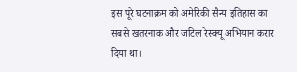इस पूरे घटनाक्रम को अमेरिकी सैन्य इतिहास का सबसे खतरनाक और जटिल रेस्क्यू अभियान करार दिया था।